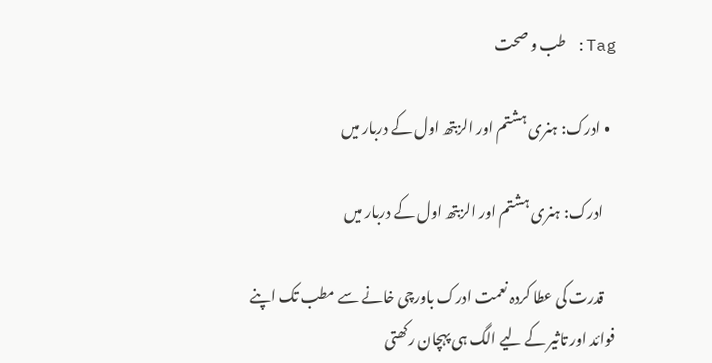Tag: طب و صحت

  • ادرک: ہنری ہشتم اور الزبتھ اول کے دربار میں

    ادرک: ہنری ہشتم اور الزبتھ اول کے دربار میں

    قدرت کی عطا کردہ نعمت ادرک باورچی خانے سے مطب تک اپنے فوائد اور تاثیر کے لیے الگ ہی پہچان رکھتی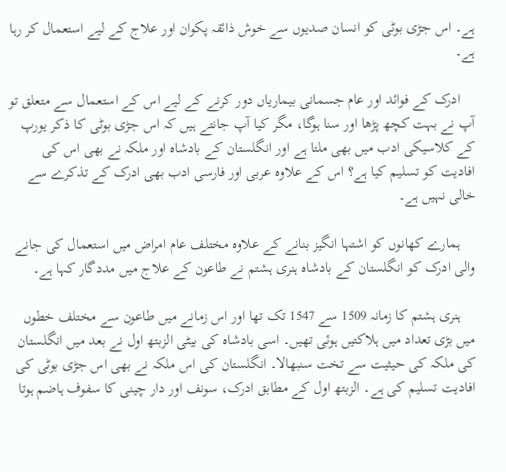ہے۔ اس جڑی بوٹی کو انسان صدیوں سے خوش ذائقہ پکوان اور علاج کے لیے استعمال کر رہا ہے۔

    ادرک کے فوائد اور عام جسمانی بیماریاں دور کرنے کے لیے اس کے استعمال سے متعلق تو آپ نے بہت کچھ پڑھا اور سنا ہوگا، مگر کیا آپ جانتے ہیں کہ اس جڑی بوٹی کا ذکر یورپ کے کلاسیکی ادب میں بھی ملتا ہے اور انگلستان کے بادشاہ اور ملکہ نے بھی اس کی افادیت کو تسلیم کیا ہے؟ اس کے علاوہ عربی اور فارسی ادب بھی ادرک کے تذکرے سے خالی نہیں ہے۔

    ہمارے کھانوں کو اشتہا انگیز بنانے کے علاوہ مختلف عام امراض میں‌ استعمال کی جانے والی ادرک کو انگلستان کے بادشاہ ہنری ہشتم نے طاعون کے علاج میں مددگار کہا ہے۔

    ہنری ہشتم کا زمانہ 1509 سے 1547 تک تھا اور اس زمانے میں طاعون سے مختلف خطوں میں بڑی تعداد میں‌ ہلاکتیں ہوئی تھیں۔ اسی بادشاہ کی بیٹی الزبتھ اول نے بعد میں انگلستان کی ملکہ کی حیثیت سے تخت سنبھالا۔ انگلستان کی اس ملکہ نے بھی اس جڑی بوٹی کی افادیت تسلیم کی ہے۔ الزبتھ اول کے مطابق ادرک، سونف اور دار چینی کا سفوف ہاضم ہوتا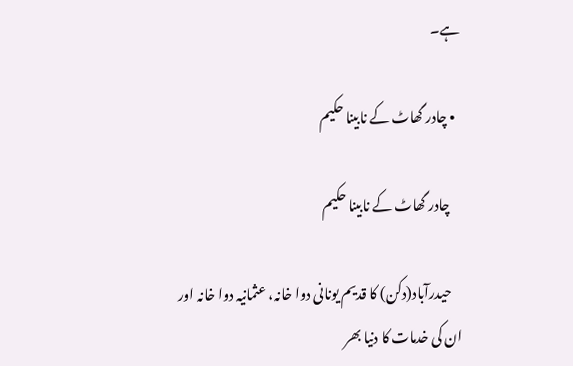ہے۔

  • چادر گھاٹ کے نابینا حکیم

    چادر گھاٹ کے نابینا حکیم

    حیدرآباد(دکن) کا قدیم یونانی دوا خانہ، عثمانیہ دوا خانہ اور ان کی خدمات کا دنیا بھر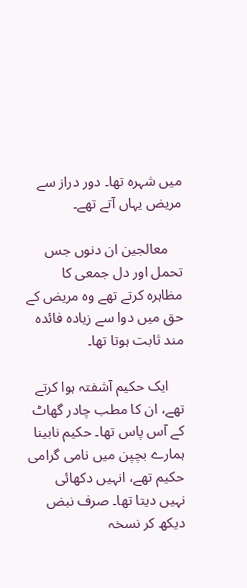میں شہرہ تھا۔ دور دراز سے مریض یہاں آتے تھے۔

    معالجین ان دنوں جس تحمل اور دل جمعی کا مظاہرہ کرتے تھے وہ مریض کے حق میں دوا سے زیادہ فائدہ مند ثابت ہوتا تھا۔

    ایک حکیم آشفتہ ہوا کرتے تھے، ان کا مطب چادر گھاٹ کے آس پاس تھا۔ حکیم نابینا ہمارے بچپن میں نامی گرامی حکیم تھے، انہیں دکھائی نہیں دیتا تھا۔ صرف نبض دیکھ کر نسخہ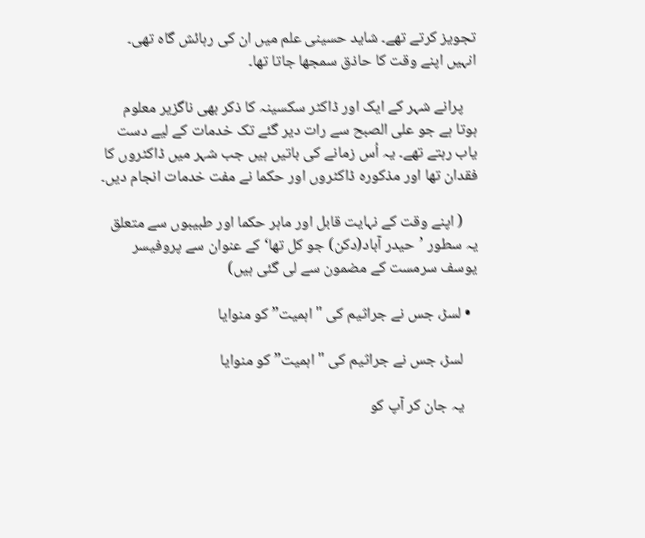تجویز کرتے تھے۔ شاید حسینی علم میں ان کی رہائش گاہ تھی۔ انہیں اپنے وقت کا حاذق سمجھا جاتا تھا۔

    پرانے شہر کے ایک اور ڈاکٹر سکسینہ کا ذکر بھی ناگزیر معلوم ہوتا ہے جو علی الصبح سے رات دیر گئے تک خدمات کے لیے دست یاب رہتے تھے۔ یہ اُس زمانے کی باتیں ہیں جب شہر میں ڈاکٹروں کا فقدان تھا اور مذکورہ ڈاکٹروں اور حکما نے مفت خدمات انجام دیں۔

    ( اپنے وقت کے نہایت قابل اور ماہر حکما اور طبیبوں سے متعلق یہ سطور ’حیدر آباد(دکن) جو کل تھا‘ کے عنوان سے پروفیسر یوسف سرمست کے مضمون سے لی گئی ہیں)

  • لسڑ، جس نے جراثیم کی "اہمیت” کو منوایا

    لسڑ، جس نے جراثیم کی "اہمیت” کو منوایا

    یہ جان کر آپ کو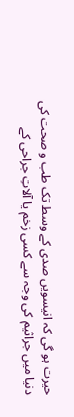حیرت ہو گی کہ انیسویں صدی کے وسط تک طب و صحت کی دنیا میں جراثیم کی وجہ سے کسی زخم یا آلاتِ جراحی کے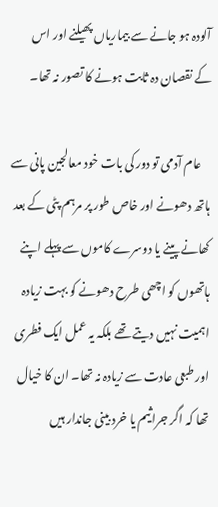آلودہ ہو جانے سے بیماریاں‌ پھیلنے اور اس کے نقصان دہ ثابت ہونے کا تصور نہ تھا۔

    عام آدمی تو دور کی بات خود معالجین پانی سے ہاتھ دھونے اور خاص طور پر مرہم پٹی کے بعد کھانے پینے یا دوسرے کاموں سے پہلے اپنے ہاتھوں کو اچھی طرح‌ دھونے کو بہت زیادہ اہمیت نہیں دیتے تھے بلکہ یہ عمل ایک فطری اور طبعی عادت سے زیادہ نہ تھا۔ ان کا خیال تھا کہ اگر جراثیم یا خرد بینی جاندار ہیں‌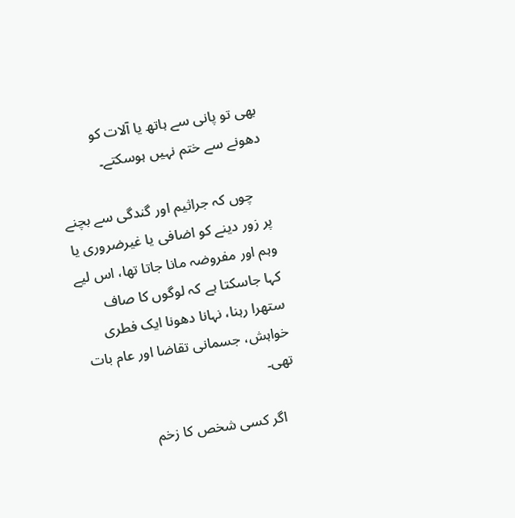بھی تو پانی سے ہاتھ یا آلات کو دھونے سے ختم نہیں‌ ہوسکتے۔

    چوں‌ کہ جراثیم اور گندگی سے بچنے پر زور دینے کو اضافی یا غیرضروری یا وہم اور مفروضہ مانا جاتا تھا، اس لیے کہا جاسکتا ہے کہ لوگوں کا صاف ستھرا رہنا، نہانا دھونا ایک فطری خواہش، جسمانی تقاضا اور عام بات تھی۔

    اگر کسی شخص کا زخم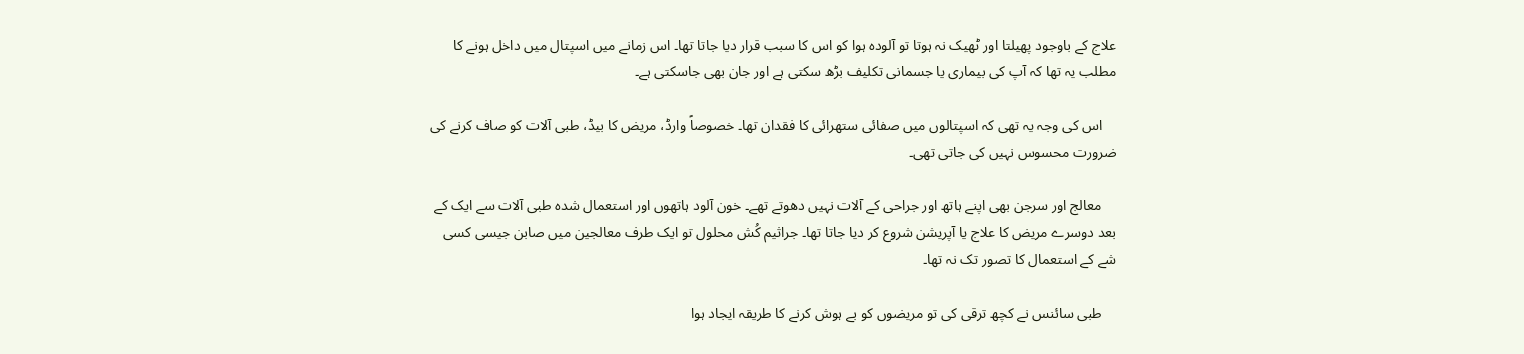علاج کے باوجود پھیلتا اور ٹھیک نہ ہوتا تو آلودہ ہوا کو اس کا سبب قرار دیا جاتا تھا۔ اس زمانے میں اسپتال میں داخل ہونے کا مطلب یہ تھا کہ آپ کی بیماری یا جسمانی تکلیف بڑھ سکتی ہے اور جان بھی جاسکتی ہے۔

    اس کی وجہ یہ تھی کہ اسپتالوں میں صفائی ستھرائی کا فقدان تھا۔ خصوصاً وارڈ، مریض کا بیڈ، طبی آلات کو صاف کرنے کی ضرورت محسوس نہیں کی جاتی تھی۔

    معالج اور سرجن بھی اپنے ہاتھ اور جراحی کے آلات نہیں دھوتے تھے۔ خون آلود ہاتھوں اور استعمال شدہ طبی آلات سے ایک کے بعد دوسرے مریض کا علاج یا آپریشن شروع کر دیا جاتا تھا۔ جراثیم کُش محلول تو ایک طرف معالجین میں‌ صابن جیسی کسی شے کے استعمال کا تصور تک نہ تھا۔

    طبی سائنس نے کچھ ترقی کی تو مریضوں کو بے ہوش کرنے کا طریقہ ایجاد ہوا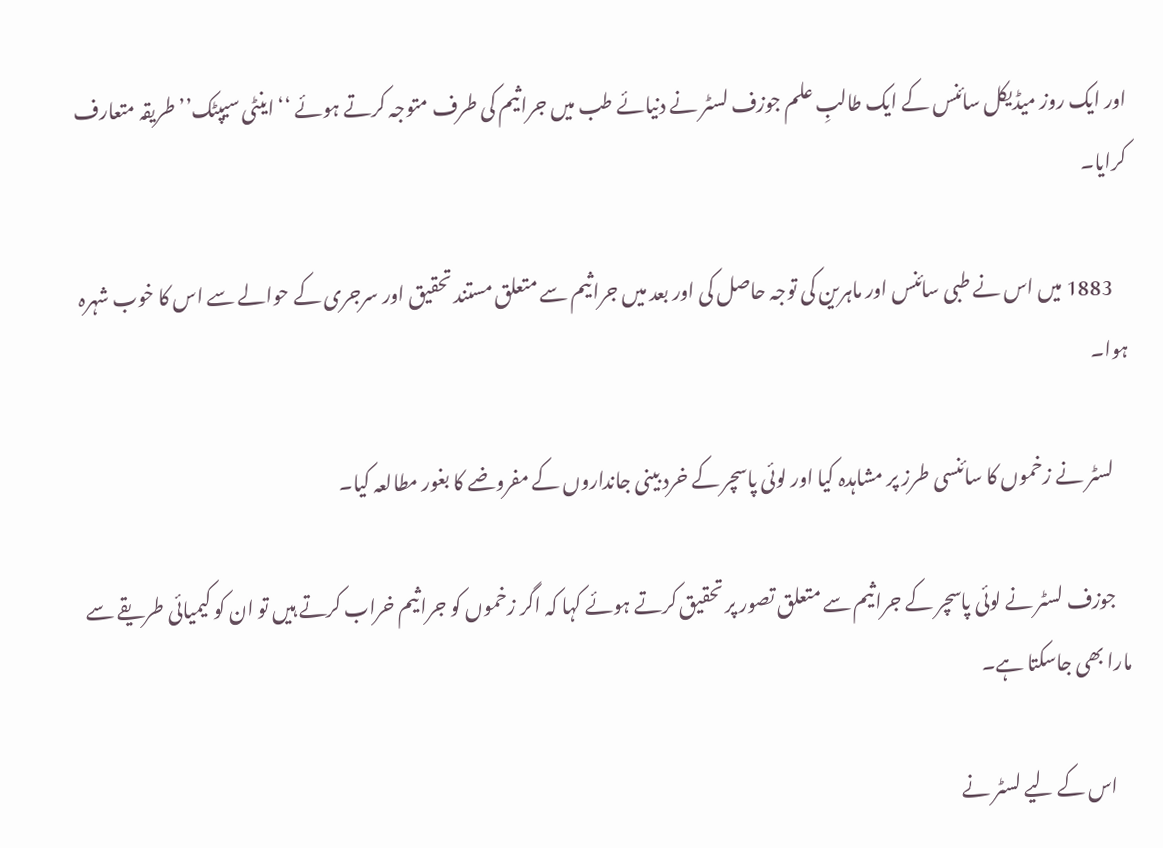اور ایک روز میڈیکل سائنس کے ایک طالبِ علم جوزف لسٹر نے دنیائے طب میں جراثیم کی طرف متوجہ کرتے ہوئے ‘‘اینٹی سیپٹک’’ طریقہ متعارف کرایا۔

    1883 میں اس نے طبی سائنس اور ماہرین کی توجہ حاصل کی اور بعد میں جراثیم سے متعلق مستند تحقیق اور سرجری کے حوالے سے اس کا خوب شہرہ ہوا۔

    لسٹر نے زخموں کا سائنسی طرز پر مشاہدہ کیا اور لوئی پاسچر کے خرد بینی جانداروں کے مفروضے کا بغور مطالعہ کیا۔

    جوزف لسٹر نے لوئی پاسچر کے جراثیم سے متعلق تصور پر تحقیق کرتے ہوئے کہا کہ اگر زخموں‌ کو جراثیم خراب کرتے ہیں‌ تو ان کو کیمیائی طریقے سے مارا بھی جاسکتا ہے۔

    اس کے لیے لسٹر نے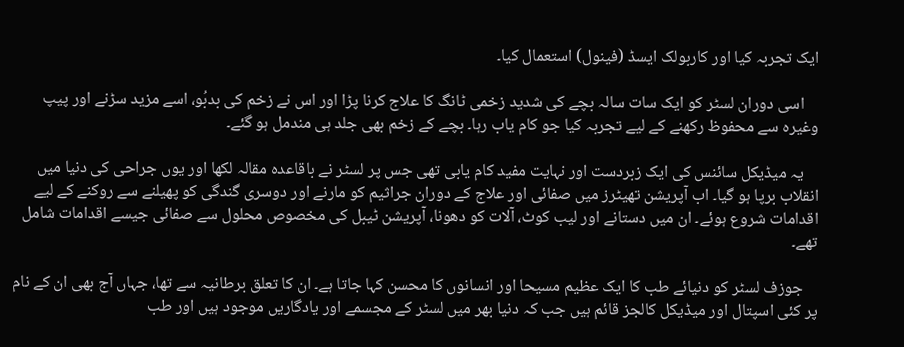ایک تجربہ کیا اور کاربولک ایسڈ (فینول) استعمال کیا۔

    اسی دوران لسٹر کو ایک سات سالہ بچے کی شدید زخمی ٹانگ کا علاج کرنا پڑا اور اس نے زخم کی بدبُو، اسے مزید سڑنے اور پیپ وغیرہ سے محفوظ رکھنے کے لیے تجربہ کیا جو کام یاب رہا۔ بچے کے زخم بھی جلد ہی مندمل ہو گئے۔

    یہ میڈیکل سائنس کی ایک زبردست اور نہایت مفید کام یابی تھی جس پر لسٹر نے باقاعدہ مقالہ لکھا اور یوں جراحی کی دنیا میں انقلاب برپا ہو گیا۔ اب آپریشن تھیٹرز میں صفائی اور علاج کے دوران جراثیم کو مارنے اور دوسری گندگی کو پھیلنے سے روکنے کے لیے اقدامات شروع ہوئے۔ ان میں دستانے اور لیب کوٹ، آلات کو دھونا، آپریشن ٹیبل کی مخصوص محلول سے صفائی جیسے اقدامات شامل تھے۔

    جوزف لسٹر کو دنیائے طب کا ایک عظیم مسیحا اور انسانوں کا محسن کہا جاتا ہے۔ ان کا تعلق برطانیہ سے تھا، جہاں آج بھی ان کے نام پر کئی اسپتال اور میڈیکل کالجز قائم ہیں جب کہ دنیا بھر میں لسٹر کے مجسمے اور یادگاریں موجود ہیں اور طب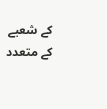کے شعبے کے متعدد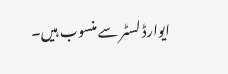ایوارڈ لسٹر سے منسوب ہیں۔